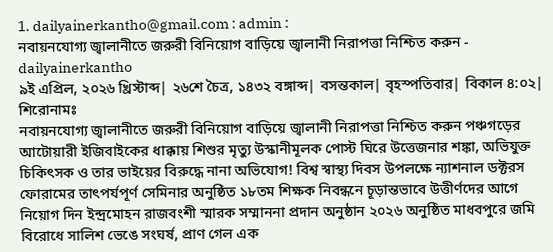1. dailyainerkantho@gmail.com : admin :
নবায়নযোগ্য জ্বালানীতে জরুরী বিনিয়োগ বাড়িয়ে জ্বালানী নিরাপত্তা নিশ্চিত করুন - dailyainerkantho
৯ই এপ্রিল, ২০২৬ খ্রিস্টাব্দ| ২৬শে চৈত্র, ১৪৩২ বঙ্গাব্দ| বসন্তকাল| বৃহস্পতিবার| বিকাল ৪:০২|
শিরোনামঃ
নবায়নযোগ্য জ্বালানীতে জরুরী বিনিয়োগ বাড়িয়ে জ্বালানী নিরাপত্তা নিশ্চিত করুন পঞ্চগড়ের আটোয়ারী ইজিবাইকের ধাক্কায় শিশুর মৃত্যু উস্কানীমূলক পোস্ট ঘিরে উত্তেজনার শঙ্কা, অভিযুক্ত চিকিৎসক ও তার ভাইয়ের বিরুদ্ধে নানা অভিযোগ! বিশ্ব স্বাস্থ্য দিবস উপলক্ষে ন্যাশনাল ডক্টরস ফোরামের তাৎপর্যপূর্ণ সেমিনার অনুষ্ঠিত ১৮তম শিক্ষক নিবন্ধনে চূড়ান্তভাবে উত্তীর্ণদের আগে নিয়োগ দিন ইন্দ্রমোহন রাজবংশী স্মারক সম্মাননা প্রদান অনুষ্ঠান ২০২৬ অনুষ্ঠিত মাধবপুরে জমি বিরোধে সালিশ ভেঙে সংঘর্ষ, প্রাণ গেল এক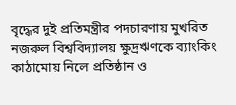বৃদ্ধের দুই প্রতিমন্ত্রীর পদচারণায় মুখরিত নজরুল বিশ্ববিদ্যালয় ক্ষুদ্রঋণকে ব্যাংকিং কাঠামোয় নিলে প্রতিষ্ঠান ও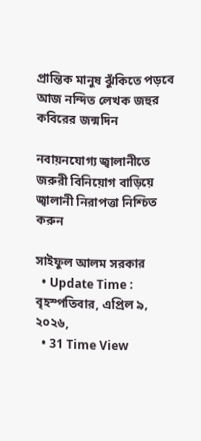প্রান্তিক মানুষ ঝুঁকিতে পড়বে আজ নন্দিত লেখক জহুর কবিরের জন্মদিন

নবায়নযোগ্য জ্বালানীতে জরুরী বিনিয়োগ বাড়িয়ে জ্বালানী নিরাপত্তা নিশ্চিত করুন

সাইফুল আলম সরকার
  • Update Time : বৃহস্পতিবার, এপ্রিল ৯, ২০২৬,
  • 31 Time View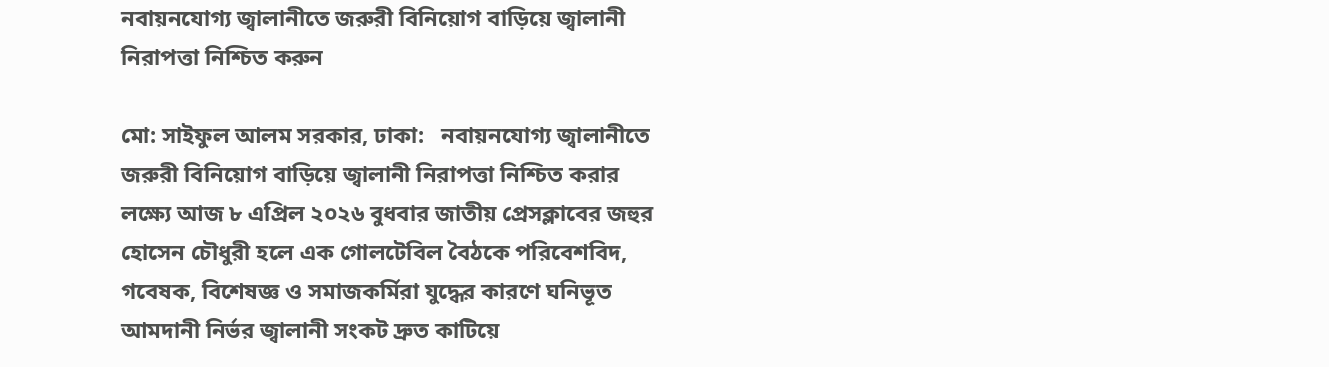নবায়নযোগ্য জ্বালানীতে জরুরী বিনিয়োগ বাড়িয়ে জ্বালানী নিরাপত্তা নিশ্চিত করুন

মো: সাইফুল আলম সরকার, ঢাকা:   নবায়নযোগ্য জ্বালানীতে জরুরী বিনিয়োগ বাড়িয়ে জ্বালানী নিরাপত্তা নিশ্চিত করার লক্ষ্যে আজ ৮ এপ্রিল ২০২৬ বুধবার জাতীয় প্রেসক্লাবের জহুর হোসেন চৌধুরী হলে এক গোলটেবিল বৈঠকে পরিবেশবিদ, গবেষক, বিশেষজ্ঞ ও সমাজকর্মিরা যুদ্ধের কারণে ঘনিভূত আমদানী নির্ভর জ্বালানী সংকট দ্রুত কাটিয়ে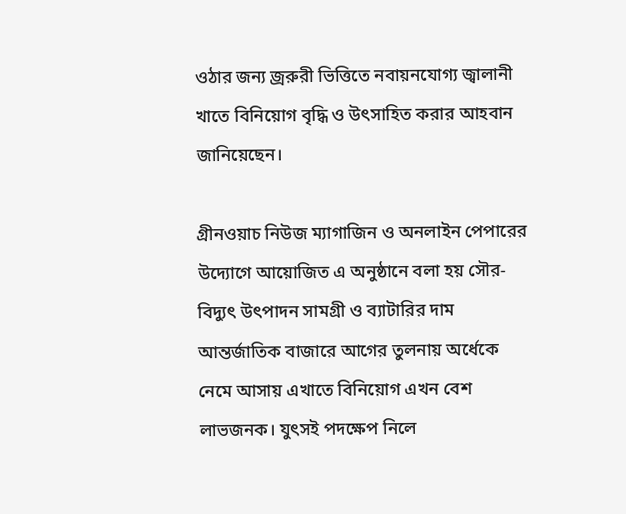ওঠার জন্য জ্ররুরী ভিত্তিতে নবায়নযোগ্য জ্বালানী খাতে বিনিয়োগ বৃদ্ধি ও উৎসাহিত করার আহবান জানিয়েছেন।

গ্রীনওয়াচ নিউজ ম্যাগাজিন ও অনলাইন পেপারের উদ্যোগে আয়োজিত এ অনুষ্ঠানে বলা হয় সৌর-বিদ্যুৎ উৎপাদন সামগ্রী ও ব্যাটারির দাম আন্তর্জাতিক বাজারে আগের তুলনায় অর্ধেকে নেমে আসায় এখাতে বিনিয়োগ এখন বেশ লাভজনক। যুৎসই পদক্ষেপ নিলে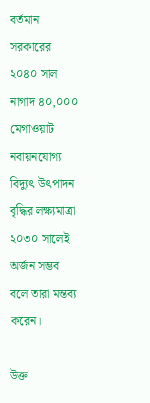বর্তমান সরকারের ২০৪০ সাল নাগাদ ৪০,০০০ মেগাওয়াট নবায়নযোগ্য বিদ্যুৎ উৎপাদন বৃদ্ধির লক্ষ্যমাত্রা ২০৩০ সালেই অর্জন সম্ভব বলে তারা মন্তব্য করেন।

উক্ত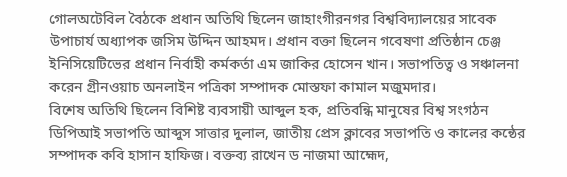গোলঅটেবিল বৈঠকে প্রধান অতিথি ছিলেন জাহাংগীরনগর বিশ্ববিদ্যালয়ের সাবেক উপাচার্য অধ্যাপক জসিম উদ্দিন আহমদ। প্রধান বক্তা ছিলেন গবেষণা প্রতিষ্ঠান চেঞ্জ ইনিসিয়েটিভের প্রধান নির্বাহী কর্মকর্তা এম জাকির হোসেন খান। সভাপতিত্ব ও সঞ্চালনা করেন গ্রীনওয়াচ অনলাইন পত্রিকা সম্পাদক মোস্তফা কামাল মজুমদার।
বিশেষ অতিথি ছিলেন বিশিষ্ট ব্যবসায়ী আব্দুল হক, প্রতিবন্ধি মানুষের বিশ্ব সংগঠন ডিপিআই সভাপতি আব্দুস সাত্তার দুলাল, জাতীয় প্রেস ক্লাবের সভাপতি ও কালের কন্ঠের সম্পাদক কবি হাসান হাফিজ। বক্তব্য রাখেন ড নাজমা আহ্মেদ,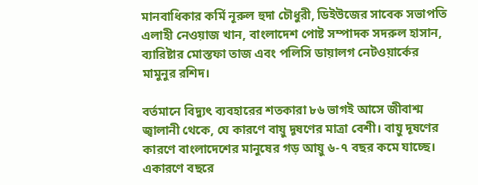মানবাধিকার কর্মি নূরুল হুদা চৌধুরী, ডিইউজের সাবেক সভাপতি এলাহী নেওয়াজ খান, বাংলাদেশ পোষ্ট সম্পাদক সদরুল হাসান, ব্যারিষ্টার মোস্তফা তাজ এবং পলিসি ডায়ালগ নেটওয়ার্কের মামুনুর রশিদ।

বর্তমানে বিদ্যুৎ ব্যবহারের শতকারা ৮৬ ভাগই আসে জীবাশ্ম জ্বালানী থেকে, যে কারণে বায়ু দূষণের মাত্রা বেশী। বায়ু দূষণের কারণে বাংলাদেশের মানুষের গড় আয়ু ৬-৭ বছর কমে যাচ্ছে। একারণে বছরে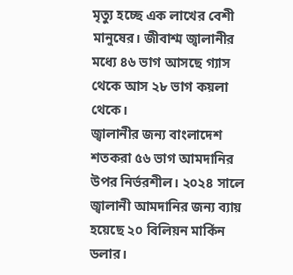মৃত্যু হচ্ছে এক লাখের বেশী মানুষের। জীবাশ্ম জ্বালানীর মধ্যে ৪৬ ভাগ আসছে গ্যাস থেকে আস ২৮ ভাগ কয়লা থেকে।
জ্বালানীর জন্য বাংলাদেশ শতকরা ৫৬ ভাগ আমদানির উপর নির্ভরশীল। ২০২৪ সালে জ্বালানী আমদানির জন্য ব্যায় হয়েছে ২০ বিলিয়ন মার্কিন ডলার।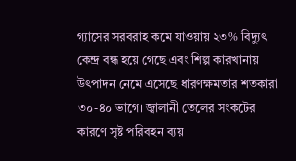গ্যাসের সরবরাহ কমে যাওয়ায় ২৩% বিদ্যুৎ কেন্দ্র বন্ধ হয়ে গেছে এবং শিল্প কারখানায় উৎপাদন নেমে এসেছে ধারণক্ষমতার শতকারা ৩০-৪০ ভাগে। জ্বালানী তেলের সংকটের কারণে সৃষ্ট পরিবহন ব্যয়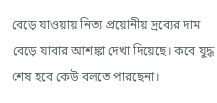বেড়ে যাওয়ায় নিত্য প্রয়োনীয় দ্রব্যের দাম বেড়ে যাবার আশঙ্কা দেখা দিয়েছে। কবে যুদ্ধ শেষ হবে কেউ বলতে পারছেনা।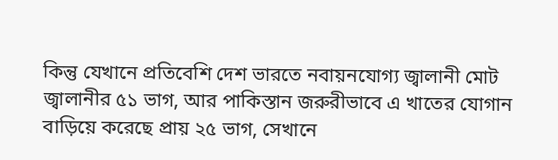কিন্তু যেখানে প্রতিবেশি দেশ ভারতে নবায়নযোগ্য জ্বালানী মোট জ্বালানীর ৫১ ভাগ, আর পাকিস্তান জরুরীভাবে এ খাতের যোগান বাড়িয়ে করেছে প্রায় ২৫ ভাগ, সেখানে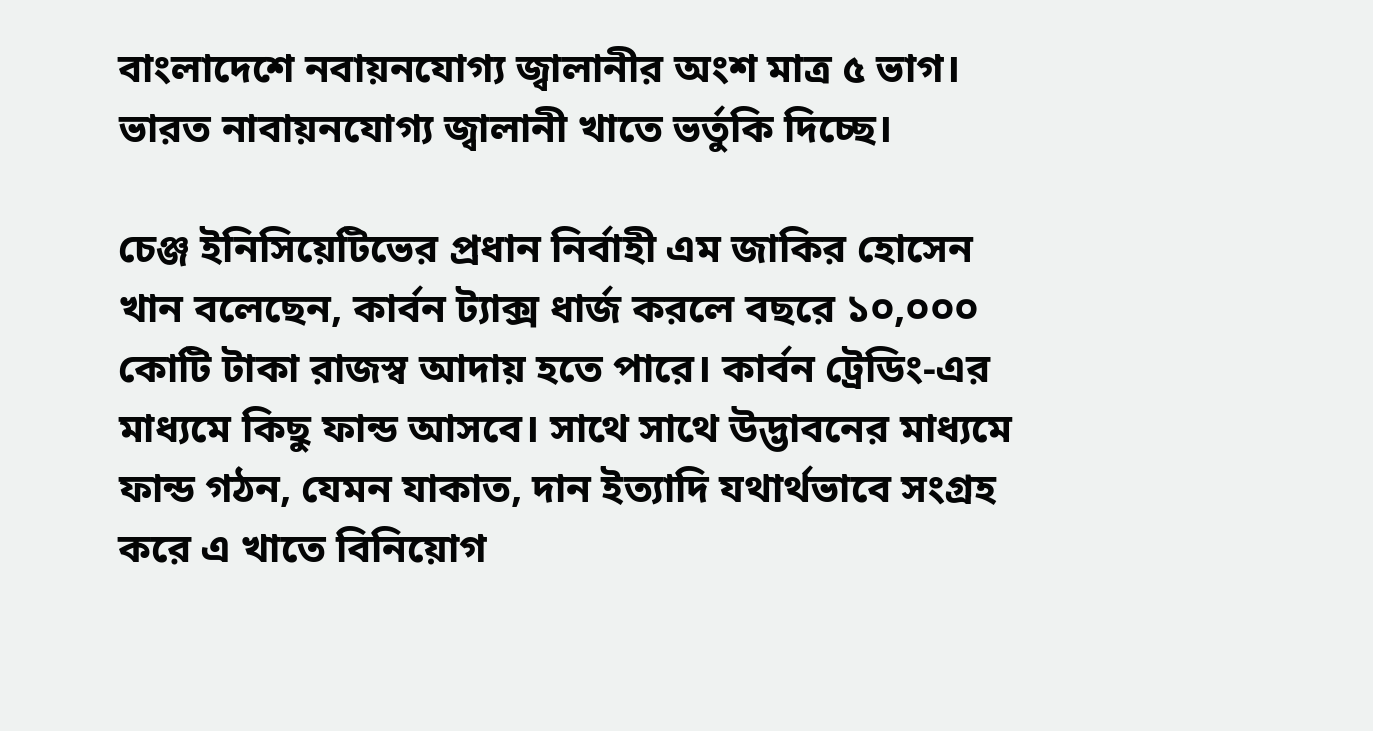বাংলাদেশে নবায়নযোগ্য জ্বালানীর অংশ মাত্র ৫ ভাগ। ভারত নাবায়নযোগ্য জ্বালানী খাতে ভর্তুকি দিচ্ছে।

চেঞ্জ ইনিসিয়েটিভের প্রধান নির্বাহী এম জাকির হোসেন খান বলেছেন, কার্বন ট্যাক্স ধার্জ করলে বছরে ১০,০০০ কোটি টাকা রাজস্ব আদায় হতে পারে। কার্বন ট্রেডিং-এর মাধ্যমে কিছু ফান্ড আসবে। সাথে সাথে উদ্ভাবনের মাধ্যমে ফান্ড গঠন, যেমন যাকাত, দান ইত্যাদি যথার্থভাবে সংগ্রহ করে এ খাতে বিনিয়োগ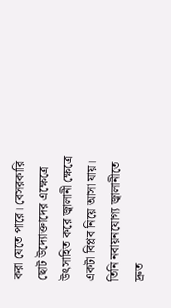করা যেতে পারে। বেসরকারি ছোট উদ্যোক্তাদের এক্ষেত্রে উৎসাহিত করে জ্বালানী ক্ষেত্রে একটা বিপ্লব নিয়ে আসা যায়। তিনি নবায়নযোগ্য জ্বালানীতে দ্রুত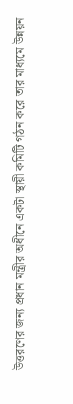উত্তরণের জন্য প্রধান মন্ত্রীর অধীনে একটা স্থায়ী কমিটি গঠন করে তার মাধ্যমে উন্নয়ন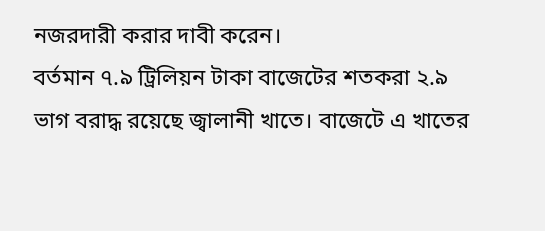নজরদারী করার দাবী করেন।
বর্তমান ৭.৯ ট্রিলিয়ন টাকা বাজেটের শতকরা ২.৯ ভাগ বরাদ্ধ রয়েছে জ্বালানী খাতে। বাজেটে এ খাতের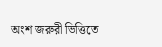অংশ জরুরী ভিত্তিতে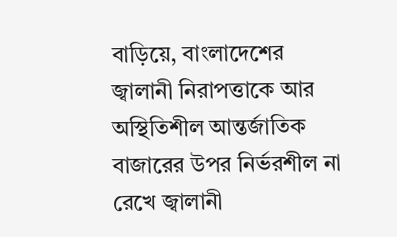বাড়িয়ে, বাংলাদেশের জ্বালানী নিরাপত্তাকে আর অস্থিতিশীল আন্তর্জাতিক বাজারের উপর নির্ভরশীল না রেখে জ্বালানী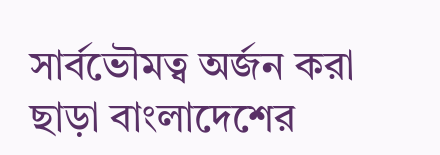সার্বভৌমত্ব অর্জন করা ছাড়া বাংলাদেশের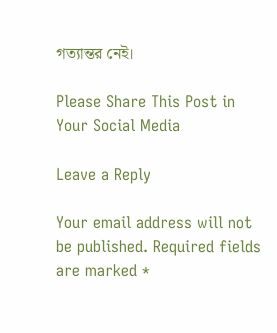গত্যান্তর নেই।

Please Share This Post in Your Social Media

Leave a Reply

Your email address will not be published. Required fields are marked *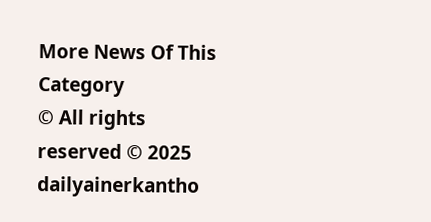More News Of This Category
© All rights reserved © 2025 dailyainerkantho